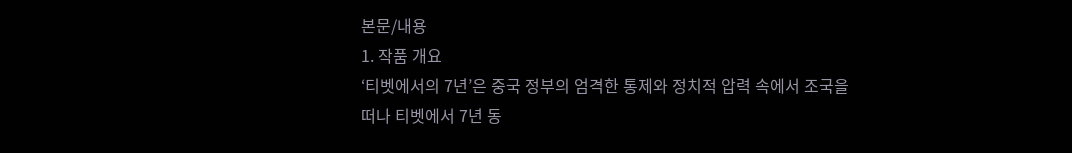본문/내용
1. 작품 개요
‘티벳에서의 7년’은 중국 정부의 엄격한 통제와 정치적 압력 속에서 조국을 떠나 티벳에서 7년 동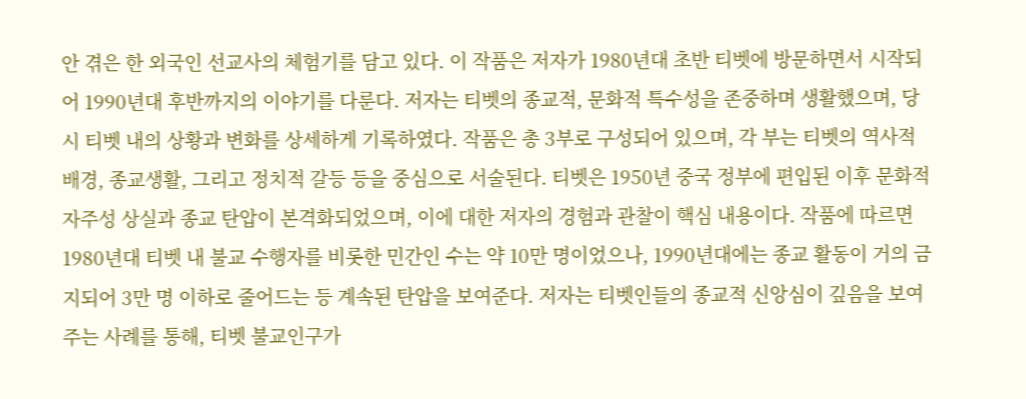안 겪은 한 외국인 선교사의 체험기를 담고 있다. 이 작품은 저자가 1980년대 초반 티벳에 방문하면서 시작되어 1990년대 후반까지의 이야기를 다룬다. 저자는 티벳의 종교적, 문화적 특수성을 존중하며 생활했으며, 당시 티벳 내의 상황과 변화를 상세하게 기록하였다. 작품은 총 3부로 구성되어 있으며, 각 부는 티벳의 역사적 배경, 종교생활, 그리고 정치적 갈등 등을 중심으로 서술된다. 티벳은 1950년 중국 정부에 편입된 이후 문화적 자주성 상실과 종교 탄압이 본격화되었으며, 이에 대한 저자의 경험과 관찰이 핵심 내용이다. 작품에 따르면 1980년대 티벳 내 불교 수행자를 비롯한 민간인 수는 약 10만 명이었으나, 1990년대에는 종교 활동이 거의 금지되어 3만 명 이하로 줄어드는 등 계속된 탄압을 보여준다. 저자는 티벳인들의 종교적 신앙심이 깊음을 보여주는 사례를 통해, 티벳 불교인구가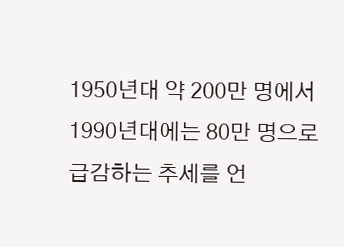1950년대 약 200만 명에서 1990년대에는 80만 명으로 급감하는 추세를 언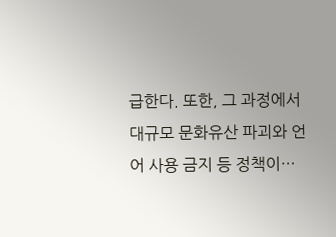급한다. 또한, 그 과정에서 대규모 문화유산 파괴와 언어 사용 금지 등 정책이…